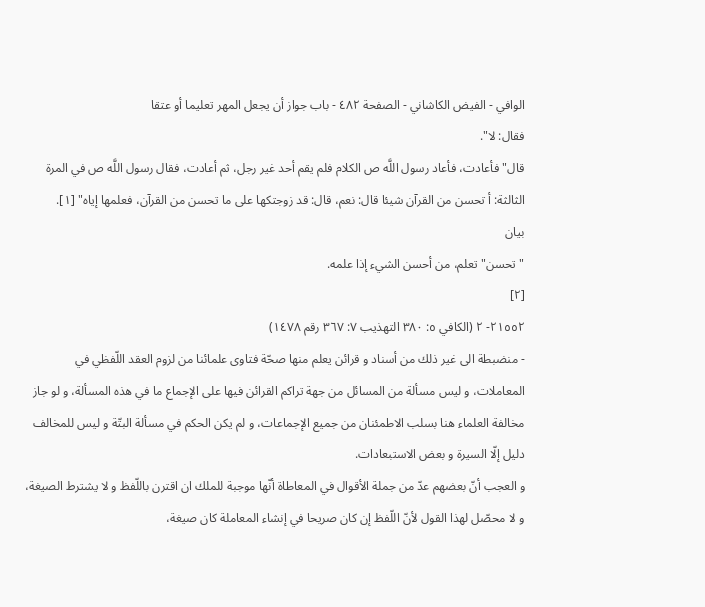الوافي - الفيض الكاشاني - الصفحة ٤٨٢ - باب جواز أن يجعل المهر تعليما أو عتقا
فقال: لا".
قال" فأعادت، فأعاد رسول اللَّه ص الكلام فلم يقم أحد غير رجل، ثم أعادت، فقال رسول اللَّه ص في المرة الثالثة: أ تحسن من القرآن شيئا قال: نعم، قال: قد زوجتكها على ما تحسن من القرآن، فعلمها إياه" [١].
بيان
" تحسن" تعلم، من أحسن الشيء إذا علمه.
[٢]
٢١٥٥٢- ٢ (الكافي ٥: ٣٨٠ التهذيب ٧: ٣٦٧ رقم ١٤٧٨)
- منضبطة الى غير ذلك من أسناد و قرائن يعلم منها صحّة فتاوى علمائنا من لزوم العقد اللّفظي في المعاملات، و ليس مسألة من المسائل من جهة تراكم القرائن فيها على الإجماع ما في هذه المسألة، و لو جاز مخالفة العلماء هنا بسلب الاطمئنان من جميع الإجماعات، و لم يكن الحكم في مسألة البتّة و ليس للمخالف دليل إلّا السيرة و بعض الاستبعادات.
و العجب أنّ بعضهم عدّ من جملة الأقوال في المعاطاة أنّها موجبة للملك ان اقترن باللّفظ و لا يشترط الصيغة، و لا محصّل لهذا القول لأنّ اللّفظ إن كان صريحا في إنشاء المعاملة كان صيغة،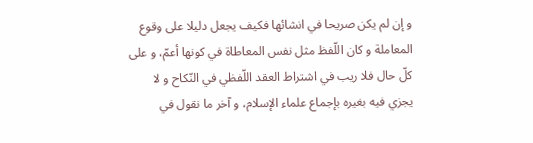و إن لم يكن صريحا في انشائها فكيف يجعل دليلا على وقوع المعاملة و كان اللّفظ مثل نفس المعاطاة في كونها أعمّ، و على كلّ حال فلا ريب في اشتراط العقد اللّفظي في النّكاح و لا يجزي فيه بغيره بإجماع علماء الإسلام، و آخر ما نقول في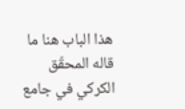هذا الباب هنا ما قاله المحقّق الكركي في جامع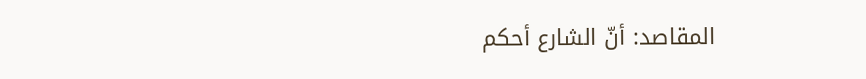المقاصد: أنّ الشارع أحكم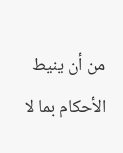من أن ينيط الأحكام بما لا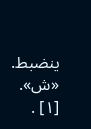ينضبط. «ش».
[١] .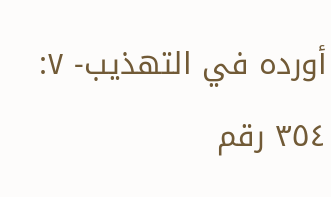أورده في التهذيب- ٧: ٣٥٤ رقم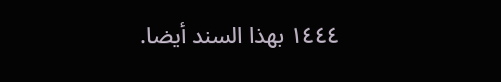١٤٤٤ بهذا السند أيضا.